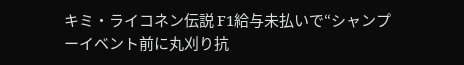キミ・ライコネン伝説 F1給与未払いで“シャンプーイベント前に丸刈り抗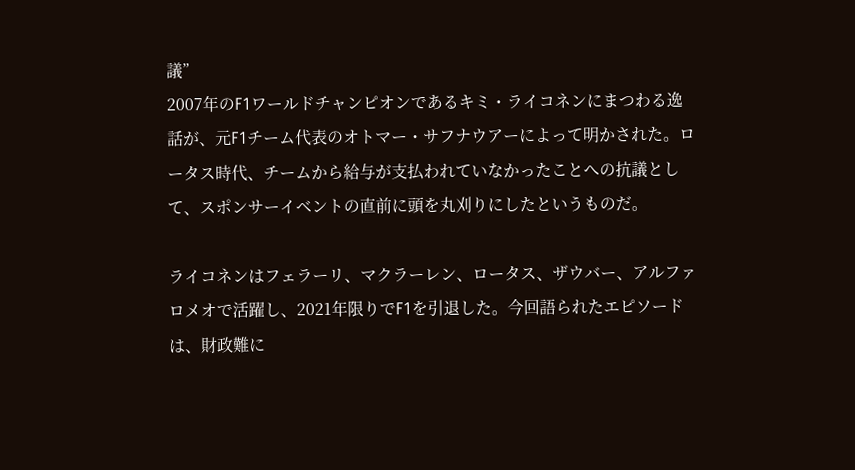議”
2007年のF1ワールドチャンピオンであるキミ・ライコネンにまつわる逸話が、元F1チーム代表のオトマー・サフナウアーによって明かされた。ロータス時代、チームから給与が支払われていなかったことへの抗議として、スポンサーイベントの直前に頭を丸刈りにしたというものだ。

ライコネンはフェラーリ、マクラーレン、ロータス、ザウバー、アルファロメオで活躍し、2021年限りでF1を引退した。今回語られたエピソードは、財政難に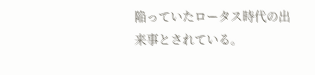陥っていたロータス時代の出来事とされている。